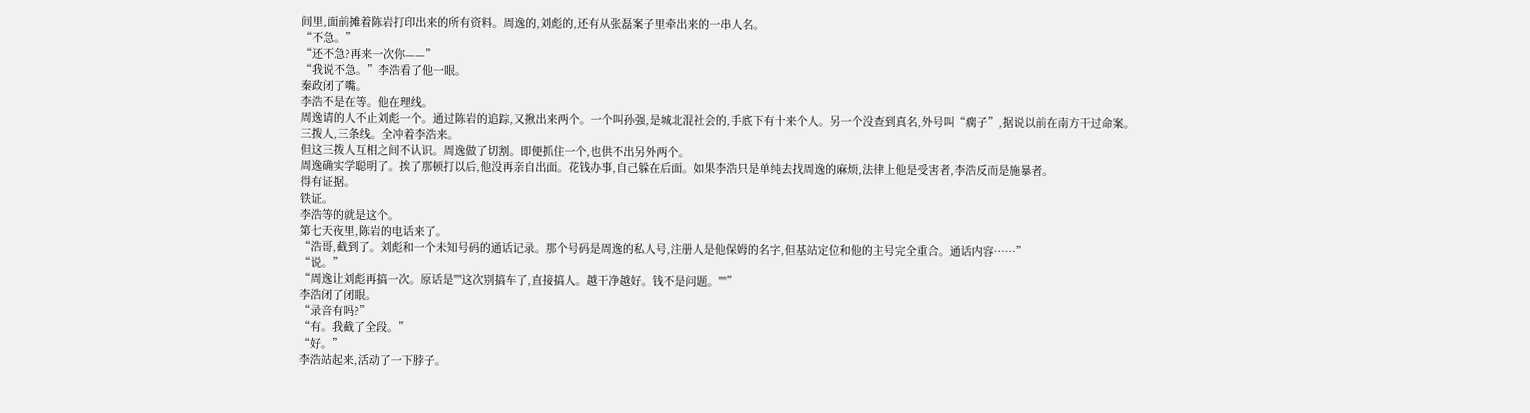间里,面前摊着陈岩打印出来的所有资料。周逸的,刘彪的,还有从张磊案子里牵出来的一串人名。
“不急。”
“还不急?再来一次你——”
“我说不急。”李浩看了他一眼。
秦政闭了嘴。
李浩不是在等。他在理线。
周逸请的人不止刘彪一个。通过陈岩的追踪,又揪出来两个。一个叫孙强,是城北混社会的,手底下有十来个人。另一个没查到真名,外号叫“瘸子”,据说以前在南方干过命案。
三拨人,三条线。全冲着李浩来。
但这三拨人互相之间不认识。周逸做了切割。即便抓住一个,也供不出另外两个。
周逸确实学聪明了。挨了那顿打以后,他没再亲自出面。花钱办事,自己躲在后面。如果李浩只是单纯去找周逸的麻烦,法律上他是受害者,李浩反而是施暴者。
得有证据。
铁证。
李浩等的就是这个。
第七天夜里,陈岩的电话来了。
“浩哥,截到了。刘彪和一个未知号码的通话记录。那个号码是周逸的私人号,注册人是他保姆的名字,但基站定位和他的主号完全重合。通话内容……”
“说。”
“周逸让刘彪再搞一次。原话是''''这次别搞车了,直接搞人。越干净越好。钱不是问题。''''”
李浩闭了闭眼。
“录音有吗?”
“有。我截了全段。”
“好。”
李浩站起来,活动了一下脖子。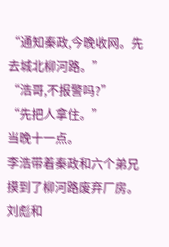“通知秦政,今晚收网。先去城北柳河路。”
“浩哥,不报警吗?”
“先把人拿住。”
当晚十一点。
李浩带着秦政和六个弟兄摸到了柳河路废弃厂房。刘彪和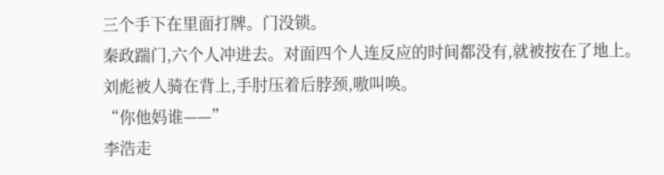三个手下在里面打牌。门没锁。
秦政踹门,六个人冲进去。对面四个人连反应的时间都没有,就被按在了地上。
刘彪被人骑在背上,手肘压着后脖颈,嗷叫唤。
“你他妈谁——”
李浩走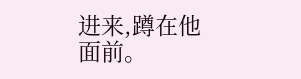进来,蹲在他面前。